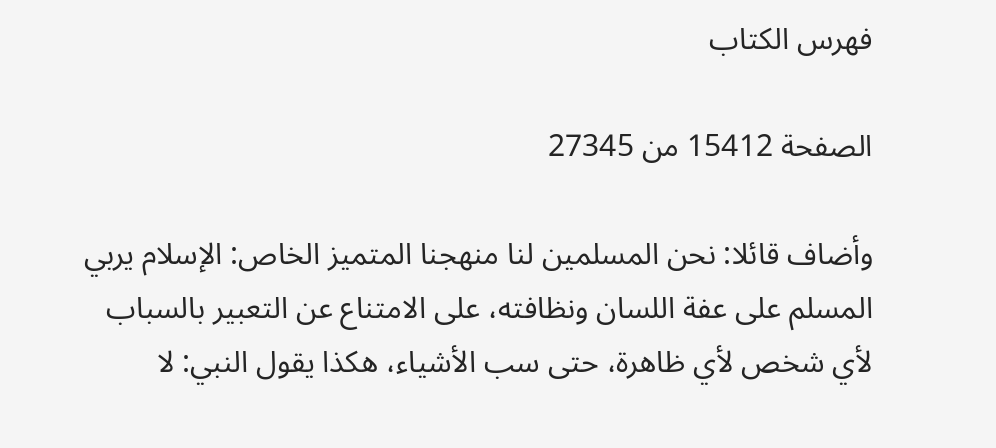فهرس الكتاب

الصفحة 15412 من 27345

وأضاف قائلا: نحن المسلمين لنا منهجنا المتميز الخاص: الإسلام يربي المسلم على عفة اللسان ونظافته، على الامتناع عن التعبير بالسباب لأي شخص لأي ظاهرة، حتى سب الأشياء، هكذا يقول النبي: لا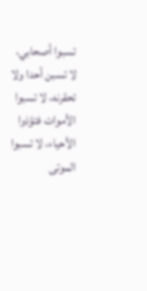تسبوا أصحابي، لا تسبن أحدا ولا تحقرنه، لا تسبوا الأموات فتؤذوا الأحياء، لا تسبوا الموتى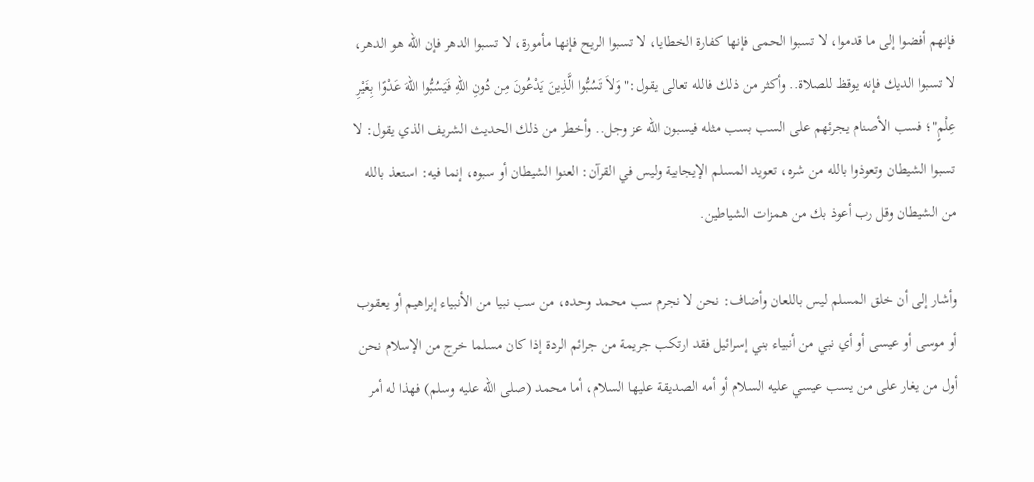فإنهم أفضوا إلى ما قدموا، لا تسبوا الحمى فإنها كفارة الخطايا، لا تسبوا الريح فإنها مأمورة، لا تسبوا الدهر فإن الله هو الدهر، لا تسبوا الديك فإنه يوقظ للصلاة.. وأكثر من ذلك فالله تعالى يقول:"وَلاَ تَسُبُّوا الَّذِينَ يَدْعُونَ مِن دُونِ اللهِ فَيَسُبُّوا اللهَ عَدْوًا بِغَيْرِ عِلْمٍ"؛ فسب الأصنام يجرئهم على السب بسب مثله فيسبون الله عز وجل.. وأخطر من ذلك الحديث الشريف الذي يقول: لا تسبوا الشيطان وتعوذوا بالله من شره، تعويد المسلم الإيجابية وليس في القرآن: العنوا الشيطان أو سبوه، إنما فيه: استعذ بالله من الشيطان وقل رب أعوذ بك من همزات الشياطين.

وأشار إلى أن خلق المسلم ليس باللعان وأضاف: نحن لا نجرم سب محمد وحده، من سب نبيا من الأنبياء إبراهيم أو يعقوب أو موسى أو عيسى أو أي نبي من أنبياء بني إسرائيل فقد ارتكب جريمة من جرائم الردة إذا كان مسلما خرج من الإسلام نحن أول من يغار على من يسب عيسي عليه السلام أو أمه الصديقة عليها السلام، أما محمد (صلى الله عليه وسلم) فهذا له أمر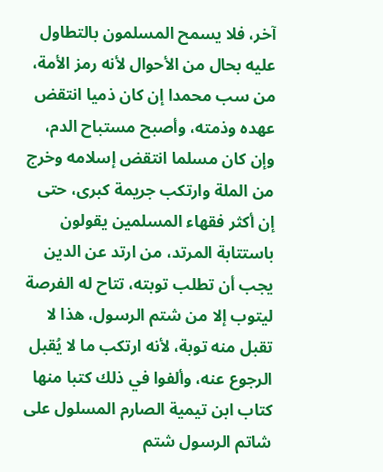آخر، فلا يسمح المسلمون بالتطاول عليه بحال من الأحوال لأنه رمز الأمة، من سب محمدا إن كان ذميا انتقض عهده وذمته، وأصبح مستباح الدم، وإن كان مسلما انتقض إسلامه وخرج من الملة وارتكب جريمة كبرى، حتى إن أكثر فقهاء المسلمين يقولون باستتابة المرتد، من ارتد عن الدين يجب أن تطلب توبته، تتاح له الفرصة ليتوب إلا من شتم الرسول، هذا لا تقبل منه توبة، لأنه ارتكب ما لا يُقبل الرجوع عنه، وألفوا في ذلك كتبا منها كتاب ابن تيمية الصارم المسلول على شاتم الرسول شتم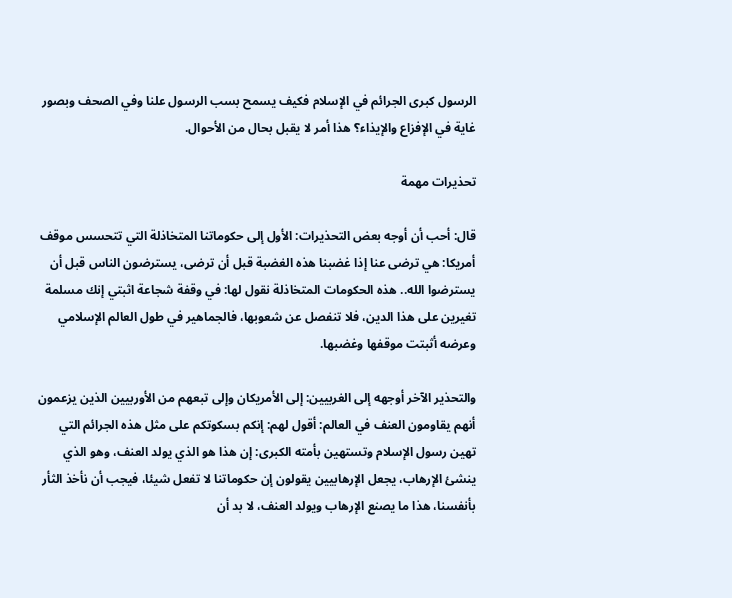الرسول كبرى الجرائم في الإسلام فكيف يسمح بسب الرسول علنا وفي الصحف وبصور غاية في الإفزاع والإيذاء؟ هذا أمر لا يقبل بحال من الأحوال.

تحذيرات مهمة

قال: أحب أن أوجه بعض التحذيرات: الأول إلى حكوماتنا المتخاذلة التي تتحسس موقف أمريكا: هي ترضى عنا إذا غضبنا هذه الغضبة قبل أن ترضى، يسترضون الناس قبل أن يسترضوا الله.. هذه الحكومات المتخاذلة نقول لها: في وقفة شجاعة اثبتي إنك مسلمة تغيرين على هذا الدين، فلا تنفصل عن شعوبها، فالجماهير في طول العالم الإسلامي وعرضه أثبتت موقفها وغضبها.

والتحذير الآخر أوجهه إلى الغربيين: إلى الأمريكان وإلى تبعهم من الأوربيين الذين يزعمون أنهم يقاومون العنف في العالم: أقول لهم: إنكم بسكوتكم على مثل هذه الجرائم التي تهين رسول الإسلام وتستهين بأمته الكبرى: إن هذا هو الذي يولد العنف، وهو الذي ينشئ الإرهاب، يجعل الإرهابيين يقولون إن حكوماتنا لا تفعل شيئا، فيجب أن نأخذ الثأر بأنفسنا، هذا ما يصنع الإرهاب ويولد العنف، لا بد أن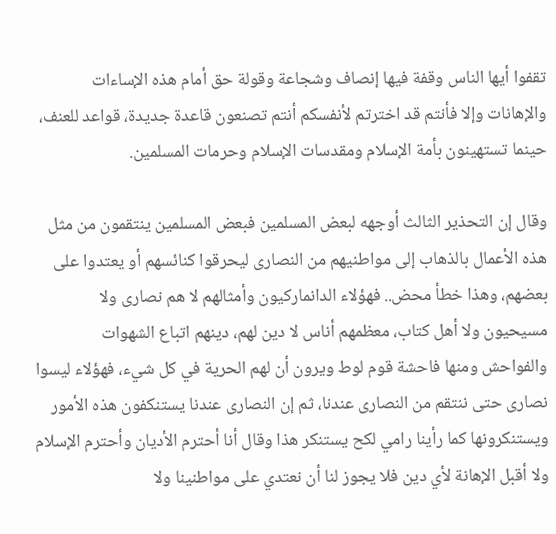تقفوا أيها الناس وقفة فيها إنصاف وشجاعة وقولة حق أمام هذه الإساءات والإهانات وإلا فأنتم قد اخترتم لأنفسكم أنتم تصنعون قاعدة جديدة، قواعد للعنف، حينما تستهينون بأمة الإسلام ومقدسات الإسلام وحرمات المسلمين.

وقال إن التحذير الثالث أوجهه لبعض المسلمين فبعض المسلمين ينتقمون من مثل هذه الأعمال بالذهاب إلى مواطنيهم من النصارى ليحرقوا كنائسهم أو يعتدوا على بعضهم، وهذا خطأ محض.. فهؤلاء الدانماركيون وأمثالهم لا هم نصارى ولا مسيحيون ولا أهل كتاب، معظمهم أناس لا دين لهم، دينهم اتباع الشهوات والفواحش ومنها فاحشة قوم لوط ويرون أن لهم الحرية في كل شيء، فهؤلاء ليسوا نصارى حتى ننتقم من النصارى عندنا، ثم إن النصارى عندنا يستنكفون هذه الأمور ويستنكرونها كما رأينا رامي لكح يستنكر هذا وقال أنا أحترم الأديان وأحترم الإسلام ولا أقبل الإهانة لأي دين فلا يجوز لنا أن نعتدي على مواطنينا ولا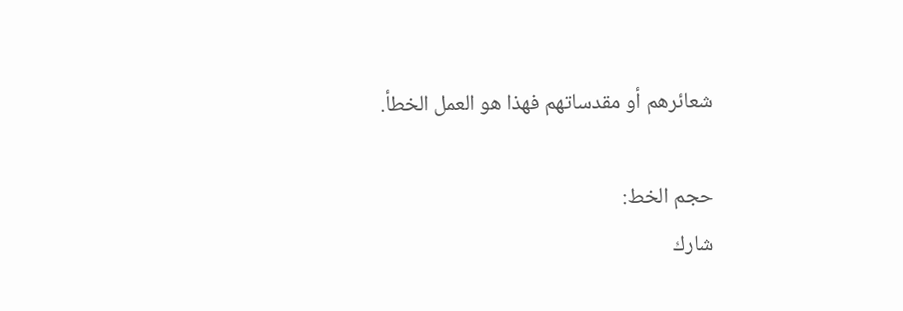شعائرهم أو مقدساتهم فهذا هو العمل الخطأ.

حجم الخط:
شارك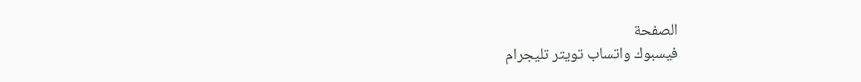الصفحة
فيسبوك واتساب تويتر تليجرام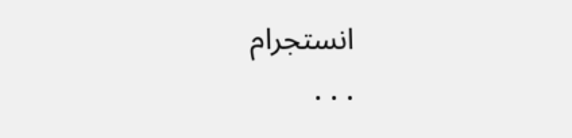انستجرام
. . .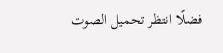فضلًا انتظر تحميل الصوت